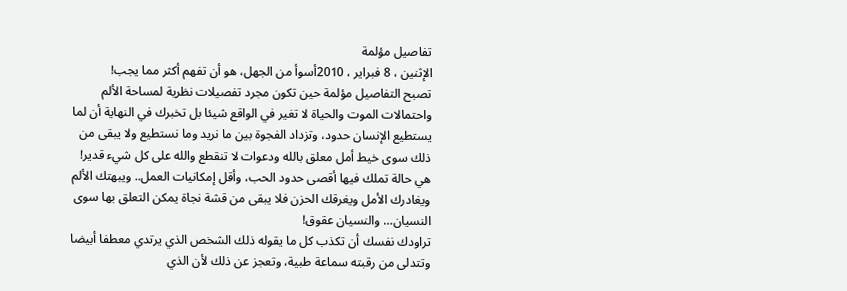تفاصيل مؤلمة
الإثنين ، 8 فبراير ، 2010أسوأ من الجهل، هو أن تفهم أكثر مما يجب!
تصبح التفاصيل مؤلمة حين تكون مجرد تفصيلات نظرية لمساحة الألم واحتمالات الموت والحياة لا تغير في الواقع شيئا بل تخبرك في النهاية أن لما يستطيع الإنسان حدود، وتزداد الفجوة بين ما نريد وما نستطيع ولا يبقى من ذلك سوى خيط أمل معلق بالله ودعوات لا تنقطع والله على كل شيء قدير!
هي حالة تملك فيها أقصى حدود الحب، وأقل إمكانيات العمل.. ويبهتك الألم ويغادرك الأمل ويغرقك الحزن فلا يبقى من قشة نجاة يمكن التعلق بها سوى النسيان… والنسيان عقوق!
تراودك نفسك أن تكذب كل ما يقوله ذلك الشخص الذي يرتدي معطفا أبيضا وتتدلى من رقبته سماعة طبية، وتعجز عن ذلك لأن الذي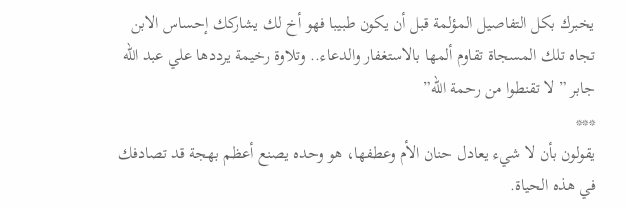يخبرك بكل التفاصيل المؤلمة قبل أن يكون طبيبا فهو أخ لك يشاركك إحساس الابن تجاه تلك المسجاة تقاوم ألمها بالاستغفار والدعاء.. وتلاوة رخيمة يرددها علي عبد الله جابر ” لا تقنطوا من رحمة الله”
***
يقولون بأن لا شيء يعادل حنان الأم وعطفها، هو وحده يصنع أعظم بهجة قد تصادفك في هذه الحياة.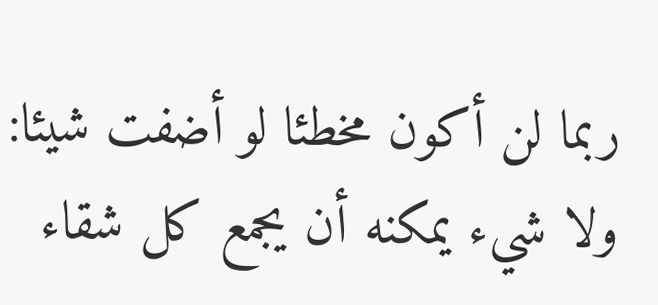ربما لن أكون مخطئا لو أضفت شيئا: ولا شيء يمكنه أن يجمع كل شقاء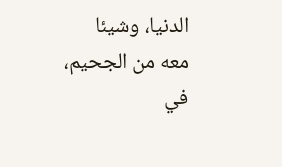الدنيا، وشيئا معه من الجحيم، في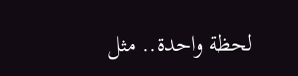لحظة واحدة.. مثل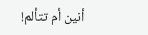أنين أم تتألم!